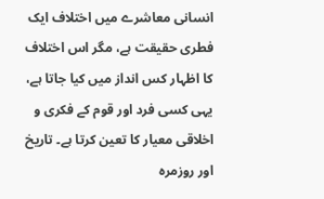انسانی معاشرے میں اختلاف ایک فطری حقیقت ہے، مگر اس اختلاف کا اظہار کس انداز میں کیا جاتا ہے، یہی کسی فرد اور قوم کے فکری و اخلاقی معیار کا تعین کرتا ہے۔ تاریخ اور روزمرہ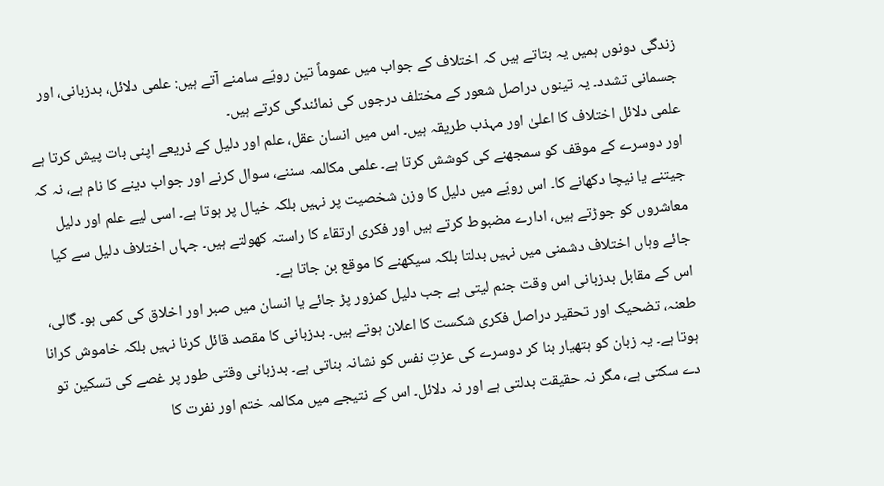زندگی دونوں ہمیں یہ بتاتے ہیں کہ اختلاف کے جواب میں عموماً تین رویّے سامنے آتے ہیں: علمی دلائل، بدزبانی، اور جسمانی تشدد۔ یہ تینوں دراصل شعور کے مختلف درجوں کی نمائندگی کرتے ہیں۔
علمی دلائل اختلاف کا اعلیٰ اور مہذب طریقہ ہیں۔ اس میں انسان عقل، علم اور دلیل کے ذریعے اپنی بات پیش کرتا ہے اور دوسرے کے موقف کو سمجھنے کی کوشش کرتا ہے۔ علمی مکالمہ سننے، سوال کرنے اور جواب دینے کا نام ہے، نہ کہ جیتنے یا نیچا دکھانے کا۔ اس رویّے میں دلیل کا وزن شخصیت پر نہیں بلکہ خیال پر ہوتا ہے۔ اسی لیے علم اور دلیل معاشروں کو جوڑتے ہیں، ادارے مضبوط کرتے ہیں اور فکری ارتقاء کا راستہ کھولتے ہیں۔ جہاں اختلاف دلیل سے کیا جائے وہاں اختلاف دشمنی میں نہیں بدلتا بلکہ سیکھنے کا موقع بن جاتا ہے۔
اس کے مقابل بدزبانی اس وقت جنم لیتی ہے جب دلیل کمزور پڑ جائے یا انسان میں صبر اور اخلاق کی کمی ہو۔ گالی، طعنہ، تضحیک اور تحقیر دراصل فکری شکست کا اعلان ہوتے ہیں۔ بدزبانی کا مقصد قائل کرنا نہیں بلکہ خاموش کرانا ہوتا ہے۔ یہ زبان کو ہتھیار بنا کر دوسرے کی عزتِ نفس کو نشانہ بناتی ہے۔ بدزبانی وقتی طور پر غصے کی تسکین تو دے سکتی ہے، مگر نہ حقیقت بدلتی ہے اور نہ دلائل۔ اس کے نتیجے میں مکالمہ ختم اور نفرت کا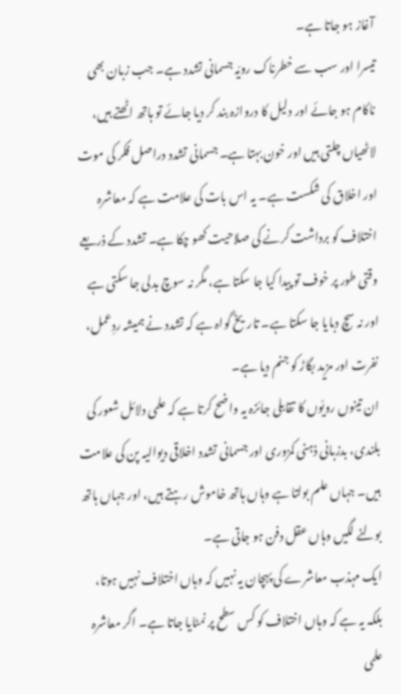آغاز ہو جاتا ہے۔
تیسرا اور سب سے خطرناک رویّہ جسمانی تشدد ہے۔ جب زبان بھی ناکام ہو جائے اور دلیل کا دروازہ بند کر دیا جائے تو ہاتھ اٹھتے ہیں، لاٹھیاں چلتی ہیں اور خون بہتا ہے۔ جسمانی تشدد دراصل فکر کی موت اور اخلاق کی شکست ہے۔ یہ اس بات کی علامت ہے کہ معاشرہ اختلاف کو برداشت کرنے کی صلاحیت کھو چکا ہے۔ تشدد کے ذریعے وقتی طور پر خوف تو پیدا کیا جا سکتا ہے، مگر نہ سوچ بدلی جا سکتی ہے اور نہ سچ دبایا جا سکتا ہے۔ تاریخ گواہ ہے کہ تشدد نے ہمیشہ ردِعمل، نفرت اور مزید بگاڑ کو جنم دیا ہے۔
ان تینوں رویّوں کا تقابلی جائزہ یہ واضح کرتا ہے کہ علمی دلائل شعور کی بلندی، بدزبانی ذہنی کمزوری اور جسمانی تشدد اخلاقی دیوالیہ پن کی علامت ہیں۔ جہاں علم بولتا ہے وہاں ہاتھ خاموش رہتے ہیں، اور جہاں ہاتھ بولنے لگیں وہاں عقل دفن ہو جاتی ہے۔
ایک مہذب معاشرے کی پہچان یہ نہیں کہ وہاں اختلاف نہیں ہوتا، بلکہ یہ ہے کہ وہاں اختلاف کو کس سطح پر نمٹایا جاتا ہے۔ اگر معاشرہ علمی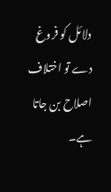دلائل کو فروغ دے تو اختلاف اصلاح بن جاتا ہے۔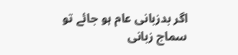اگر بدزبانی عام ہو جائے تو سماج زبانی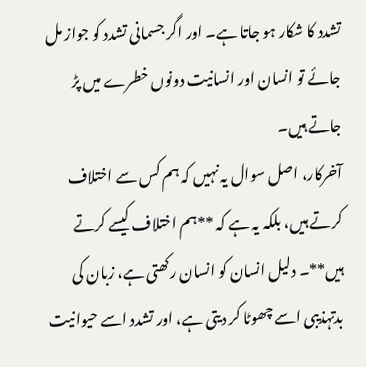تشدد کا شکار ہو جاتا ہے۔ اور اگر جسمانی تشدد کو جواز مل جائے تو انسان اور انسانیت دونوں خطرے میں پڑ جاتے ہیں۔
آخرکار، اصل سوال یہ نہیں کہ ہم کس سے اختلاف کرتے ہیں، بلکہ یہ ہے کہ **ہم اختلاف کیسے کرتے ہیں**۔ دلیل انسان کو انسان رکھتی ہے، زبان کی بدتہذیبی اسے چھوٹا کر دیتی ہے، اور تشدد اسے حیوانیت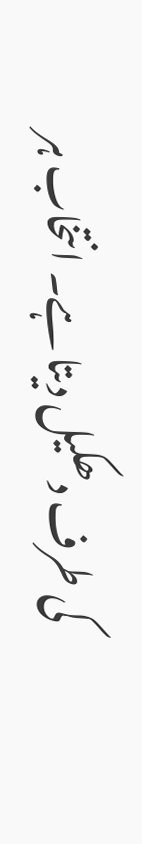کی طرف دھکیل دیتا ہے۔ انتخاب ہر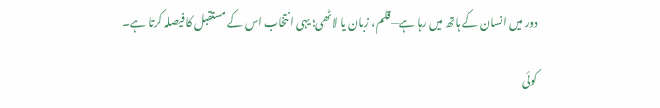دور میں انسان کے ہاتھ میں رہا ہے—قلم، زبان یا لاٹھی؛ یہی انتخاب اس کے مستقبل کا فیصلہ کرتا ہے۔

کوئی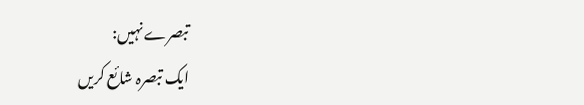تبصرے نہیں:
ایک تبصرہ شائع کریں